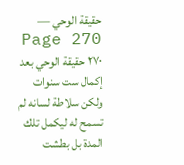حقيقة الوحي — Page 270
۲۷۰ حقيقة الوحي بعد إكمال ست سنوات ولكن سلاطة لسانه لم تسمح له ليكمل تلك المدة بل بطشت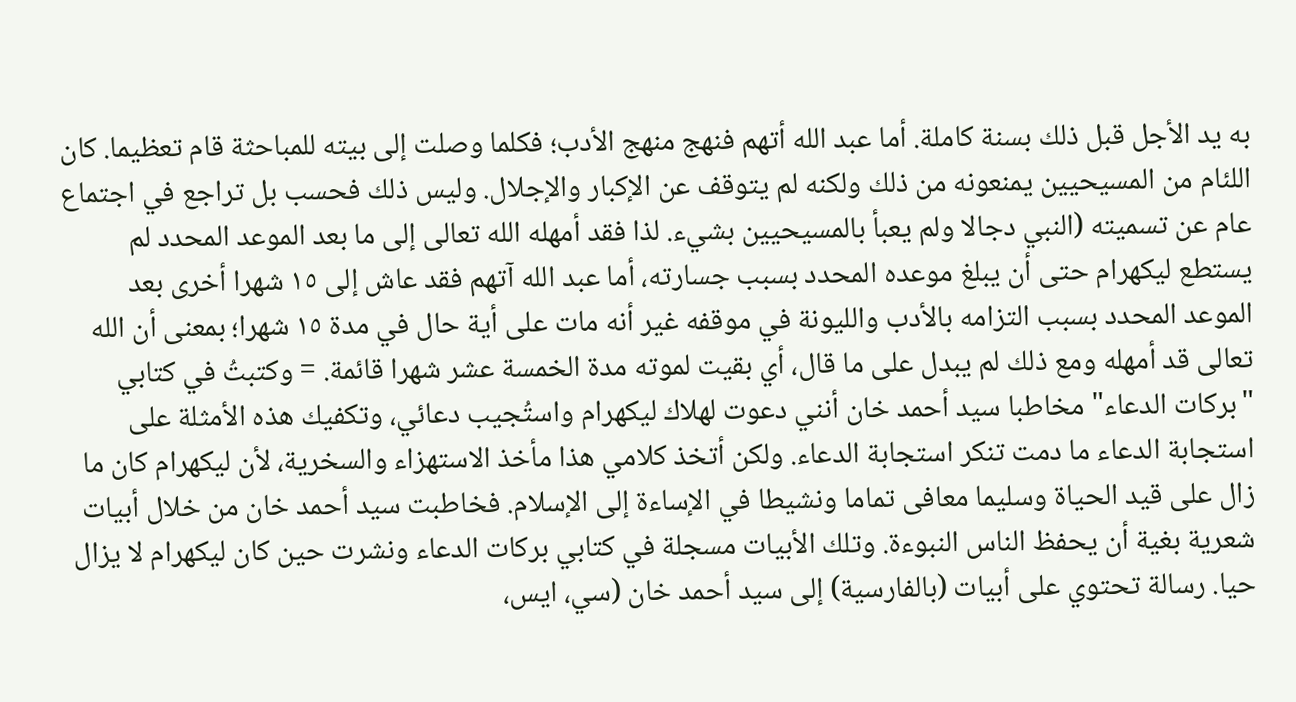به يد الأجل قبل ذلك بسنة كاملة. أما عبد الله أتهم فنهج منهج الأدب؛ فكلما وصلت إلى بيته للمباحثة قام تعظيما. كان اللئام من المسيحيين يمنعونه من ذلك ولكنه لم يتوقف عن الإكبار والإجلال. وليس ذلك فحسب بل تراجع في اجتماع عام عن تسميته (النبي دجالا ولم يعبأ بالمسيحيين بشيء. لذا فقد أمهله الله تعالى إلى ما بعد الموعد المحدد لم يستطع ليكهرام حتى أن يبلغ موعده المحدد بسبب جسارته، أما عبد الله آتهم فقد عاش إلى ١٥ شهرا أخرى بعد الموعد المحدد بسبب التزامه بالأدب والليونة في موقفه غير أنه مات على أية حال في مدة ١٥ شهرا؛ بمعنى أن الله تعالى قد أمهله ومع ذلك لم يبدل على ما قال، أي بقيت لموته مدة الخمسة عشر شهرا قائمة. = وكتبتُ في كتابي "بركات الدعاء" مخاطبا سيد أحمد خان أنني دعوت لهلاك ليكهرام واستُجيب دعائي، وتكفيك هذه الأمثلة على استجابة الدعاء ما دمت تنكر استجابة الدعاء. ولكن أتخذ كلامي هذا مأخذ الاستهزاء والسخرية، لأن ليكهرام كان ما زال على قيد الحياة وسليما معافى تماما ونشيطا في الإساءة إلى الإسلام. فخاطبت سيد أحمد خان من خلال أبيات شعرية بغية أن يحفظ الناس النبوءة. وتلك الأبيات مسجلة في كتابي بركات الدعاء ونشرت حين كان ليكهرام لا يزال حيا. رسالة تحتوي على أبيات (بالفارسية) إلى سيد أحمد خان (سي، ايس،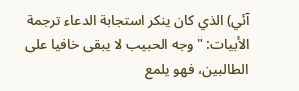آئي) الذي كان ينكر استجابة الدعاء ترجمة الأبيات: "وجه الحبيب لا يبقى خافيا على الطالبين، فهو يلمع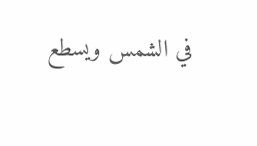في الشمس ويسطع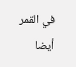في القمر أيضا